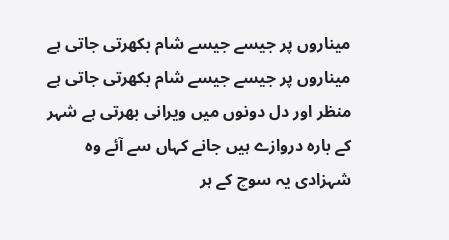میناروں پر جیسے جیسے شام بکھرتی جاتی ہے
میناروں پر جیسے جیسے شام بکھرتی جاتی ہے منظر اور دل دونوں میں ویرانی بھرتی ہے شہر کے بارہ دروازے ہیں جانے کہاں سے آئے وہ شہزادی یہ سوچ کے ہر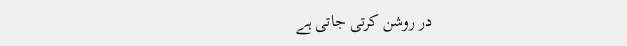در روشن کرتی جاتی ہے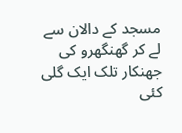مسجد کے دالان سے لے کر گھنگھرو کی جھنکار تلک ایک گلی کئی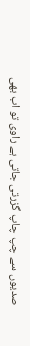صدیوں سے چپ چاپ گزرتی جاتی ہے راوی تو اب بھی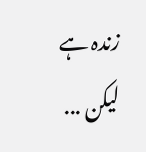زندہ ہے لیکن ...